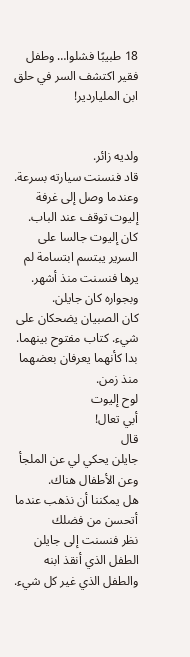18 طبيبًا فشلوا… وطفل فقير اكتشف السر في حلق ابن الملياردير!


ولديه زائر.
قاد فنسنت سيارته بسرعة.
وعندما وصل إلى غرفة إليوت توقف عند الباب.
كان إليوت جالسا على السرير يبتسم ابتسامة لم يرها فنسنت منذ أشهر.
وبجواره كان جايلن.
كان الصبيان يضحكان على شيء. كتاب مفتوح بينهما. بدا كأنهما يعرفان بعضهما منذ زمن.
لوح إليوت
أبي تعال!
قال
جايلن يحكي لي عن الملجأ وعن الأطفال هناك.
هل يمكننا أن نذهب عندما أتحسن من فضلك
نظر فنسنت إلى جايلن الطفل الذي أنقذ ابنه والطفل الذي غير كل شيء.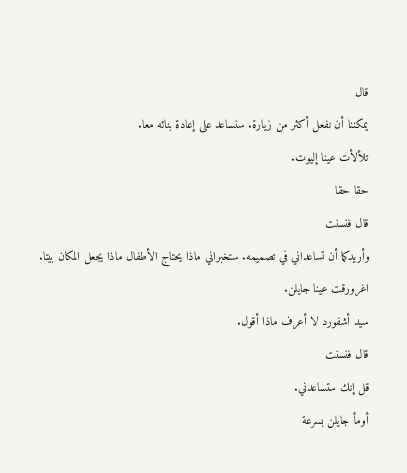قال
يمكننا أن نفعل أكثر من زيارة. سنساعد على إعادة بنائه معا.
تلألأت عينا إليوت.
حقا حقا
قال فنسنت
وأريدكما أن تساعداني في تصميمه. ستخبراني ماذا يحتاج الأطفال ماذا يجعل المكان بيتا.
اغرورقت عينا جايلن.
سيد أشفورد لا أعرف ماذا أقول.
قال فنسنت
قل إنك ستساعدني.
أومأ جايلن بسرعة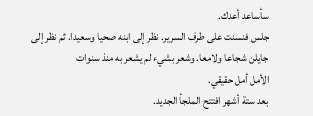سأساعد أعدك.
جلس فنسنت على طرف السرير. نظر إلى ابنه صحيا وسعيدا. ثم نظر إلى جايلن شجاعا ولامعا. وشعر بشيء لم يشعر به منذ سنوات
الأمل أمل حقيقي.
بعد ستة أشهر افتتح الملجأ الجديد.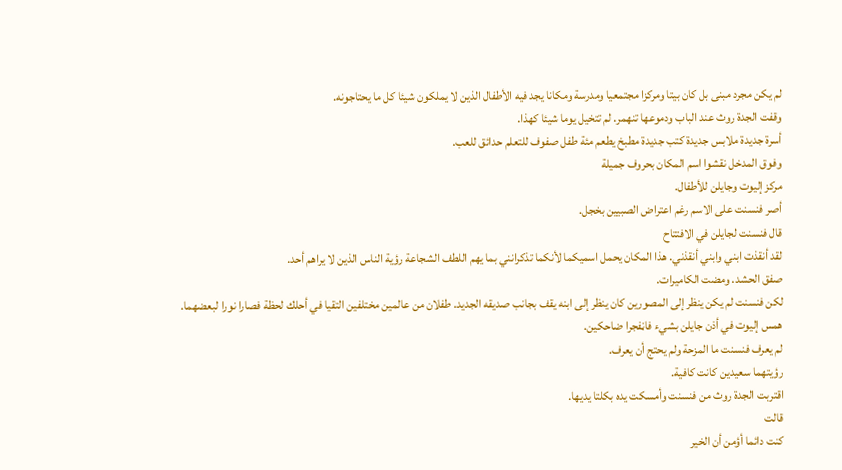لم يكن مجرد مبنى بل كان بيتا ومركزا مجتمعيا ومدرسة ومكانا يجد فيه الأطفال الذين لا يملكون شيئا كل ما يحتاجونه.
وقفت الجدة روث عند الباب ودموعها تنهمر. لم تتخيل يوما شيئا كهذا.
أسرة جديدة ملابس جديدة كتب جديدة مطبخ يطعم مئة طفل صفوف للتعلم حدائق للعب.
وفوق المدخل نقشوا اسم المكان بحروف جميلة
مركز إليوت وجايلن للأطفال.
أصر فنسنت على الاسم رغم اعتراض الصبيين بخجل.
قال فنسنت لجايلن في الافتتاح
لقد أنقذت ابني وابني أنقذني. هذا المكان يحمل اسميكما لأنكما تذكرانني بما يهم اللطف الشجاعة رؤية الناس الذين لا يراهم أحد.
صفق الحشد. ومضت الكاميرات.
لكن فنسنت لم يكن ينظر إلى المصورين كان ينظر إلى ابنه يقف بجانب صديقه الجديد. طفلان من عالمين مختلفين التقيا في أحلك لحظة فصارا نورا لبعضهما.
همس إليوت في أذن جايلن بشيء فاڼفجرا ضاحكين.
لم يعرف فنسنت ما المزحة ولم يحتج أن يعرف.
رؤيتهما سعيدين كانت كافية.
اقتربت الجدة روث من فنسنت وأمسكت يده بكلتا يديها.
قالت
كنت دائما أؤمن أن الخير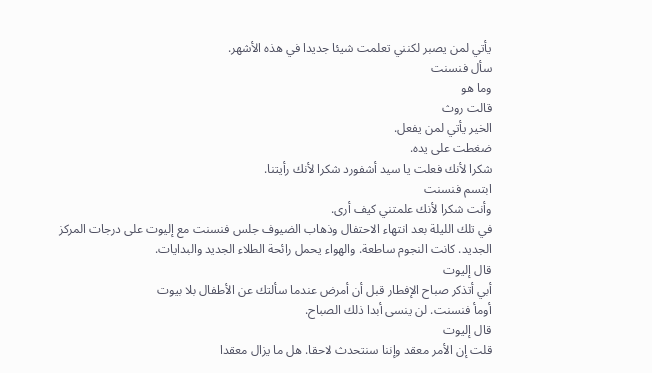يأتي لمن يصبر لكنني تعلمت شيئا جديدا في هذه الأشهر.
سأل فنسنت
وما هو
قالت روث
الخير يأتي لمن يفعل.
ضغطت على يده.
شكرا لأنك فعلت يا سيد أشفورد شكرا لأنك رأيتنا.
ابتسم فنسنت
وأنت شكرا لأنك علمتني كيف أرى.
في تلك الليلة بعد انتهاء الاحتفال وذهاب الضيوف جلس فنسنت مع إليوت على درجات المركز الجديد. كانت النجوم ساطعة. والهواء يحمل رائحة الطلاء الجديد والبدايات.
قال إليوت
أبي أتذكر صباح الإفطار قبل أن أمرض عندما سألتك عن الأطفال بلا بيوت
أومأ فنسنت. لن ينسى أبدا ذلك الصباح.
قال إليوت
قلت إن الأمر معقد وإننا سنتحدث لاحقا. هل ما يزال معقدا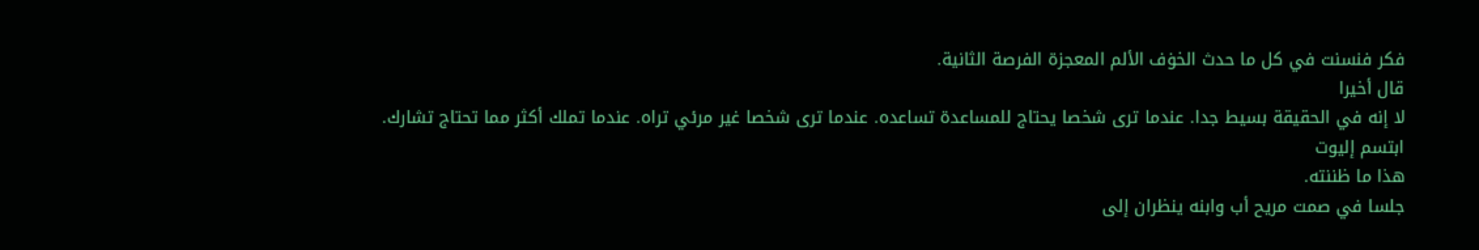فكر فنسنت في كل ما حدث الخۏف الألم المعجزة الفرصة الثانية.
قال أخيرا
لا إنه في الحقيقة بسيط جدا. عندما ترى شخصا يحتاج للمساعدة تساعده. عندما ترى شخصا غير مرئي تراه. عندما تملك أكثر مما تحتاج تشارك.
ابتسم إليوت
هذا ما ظننته.
جلسا في صمت مريح أب وابنه ينظران إلى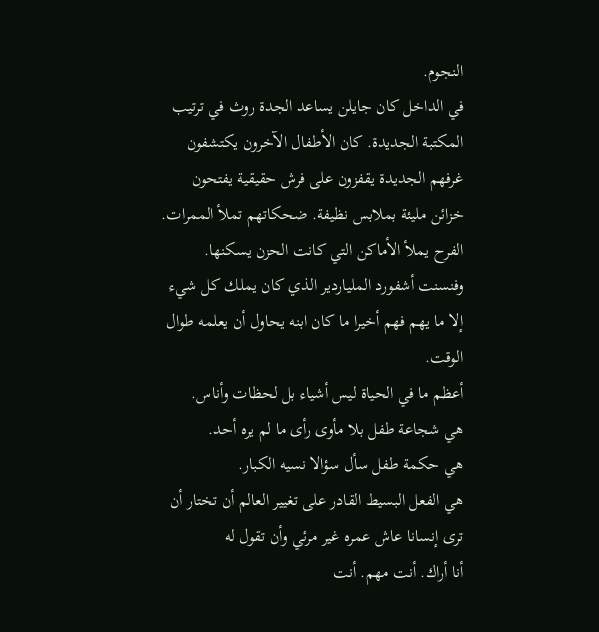النجوم.
في الداخل كان جايلن يساعد الجدة روث في ترتيب المكتبة الجديدة. كان الأطفال الآخرون يكتشفون غرفهم الجديدة يقفزون على فرش حقيقية يفتحون خزائن مليئة بملابس نظيفة. ضحكاتهم تملأ الممرات. الفرح يملأ الأماكن التي كانت الحزن يسكنها.
وفنسنت أشفورد الملياردير الذي كان يملك كل شيء إلا ما يهم فهم أخيرا ما كان ابنه يحاول أن يعلمه طوال الوقت.
أعظم ما في الحياة ليس أشياء بل لحظات وأناس.
هي شجاعة طفل بلا مأوى رأى ما لم يره أحد.
هي حكمة طفل سأل سؤالا نسيه الكبار.
هي الفعل البسيط القادر على تغيير العالم أن تختار أن ترى إنسانا عاش عمره غير مرئي وأن تقول له
أنا أراك. أنت مهم. أنت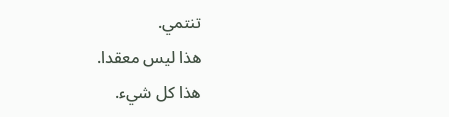تنتمي.
هذا ليس معقدا.
هذا كل شيء.